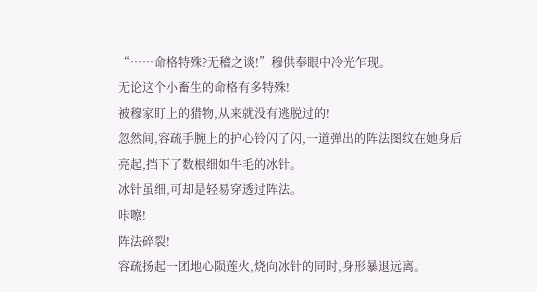“……命格特殊?无稽之谈!”穆供奉眼中冷光乍现。
无论这个小畜生的命格有多特殊!
被穆家盯上的猎物,从来就没有逃脱过的!
忽然间,容疏手腕上的护心铃闪了闪,一道弹出的阵法图纹在她身后亮起,挡下了数根细如牛毛的冰针。
冰针虽细,可却是轻易穿透过阵法。
咔嚓!
阵法碎裂!
容疏扬起一团地心陨莲火,烧向冰针的同时,身形暴退远离。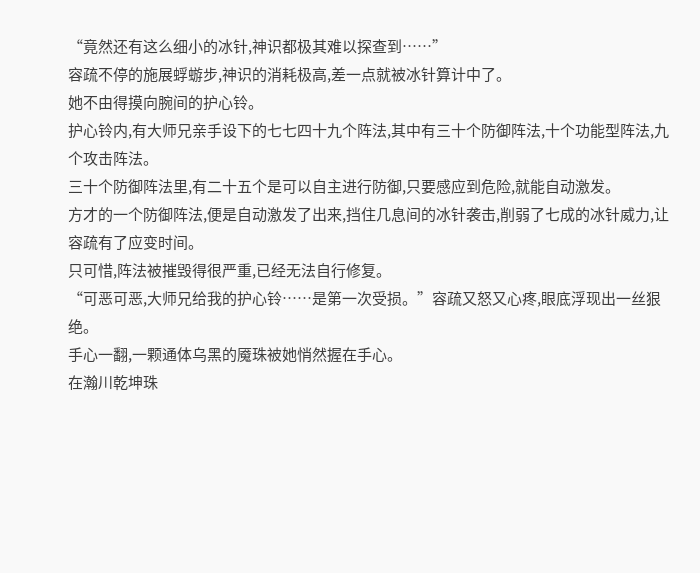“竟然还有这么细小的冰针,神识都极其难以探查到……”
容疏不停的施展蜉蝣步,神识的消耗极高,差一点就被冰针算计中了。
她不由得摸向腕间的护心铃。
护心铃内,有大师兄亲手设下的七七四十九个阵法,其中有三十个防御阵法,十个功能型阵法,九个攻击阵法。
三十个防御阵法里,有二十五个是可以自主进行防御,只要感应到危险,就能自动激发。
方才的一个防御阵法,便是自动激发了出来,挡住几息间的冰针袭击,削弱了七成的冰针威力,让容疏有了应变时间。
只可惜,阵法被摧毁得很严重,已经无法自行修复。
“可恶可恶,大师兄给我的护心铃……是第一次受损。”容疏又怒又心疼,眼底浮现出一丝狠绝。
手心一翻,一颗通体乌黑的魇珠被她悄然握在手心。
在瀚川乾坤珠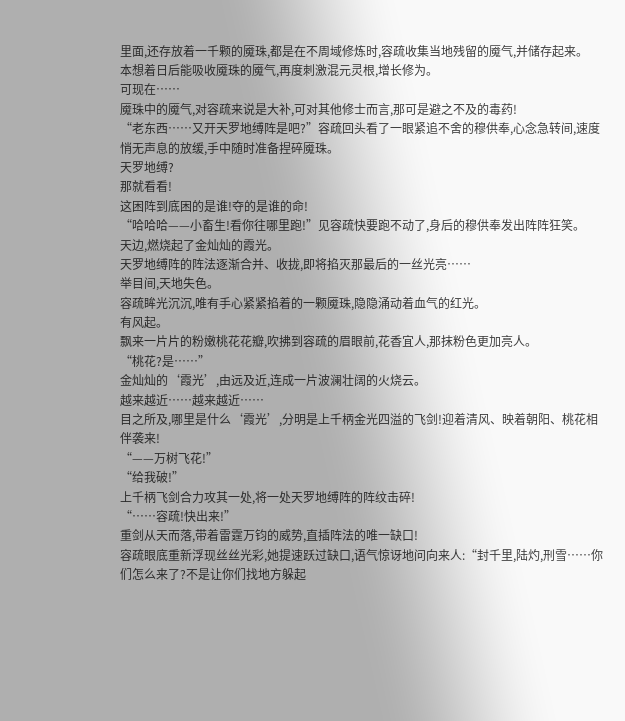里面,还存放着一千颗的魇珠,都是在不周域修炼时,容疏收集当地残留的魇气,并储存起来。
本想着日后能吸收魇珠的魇气,再度刺激混元灵根,增长修为。
可现在……
魇珠中的魇气,对容疏来说是大补,可对其他修士而言,那可是避之不及的毒药!
“老东西……又开天罗地缚阵是吧?”容疏回头看了一眼紧追不舍的穆供奉,心念急转间,速度悄无声息的放缓,手中随时准备捏碎魇珠。
天罗地缚?
那就看看!
这困阵到底困的是谁!夺的是谁的命!
“哈哈哈——小畜生!看你往哪里跑!”见容疏快要跑不动了,身后的穆供奉发出阵阵狂笑。
天边,燃烧起了金灿灿的霞光。
天罗地缚阵的阵法逐渐合并、收拢,即将掐灭那最后的一丝光亮……
举目间,天地失色。
容疏眸光沉沉,唯有手心紧紧掐着的一颗魇珠,隐隐涌动着血气的红光。
有风起。
飘来一片片的粉嫩桃花花瓣,吹拂到容疏的眉眼前,花香宜人,那抹粉色更加亮人。
“桃花?是……”
金灿灿的‘霞光’,由远及近,连成一片波澜壮阔的火烧云。
越来越近……越来越近……
目之所及,哪里是什么‘霞光’,分明是上千柄金光四溢的飞剑!迎着清风、映着朝阳、桃花相伴袭来!
“——万树飞花!”
“给我破!”
上千柄飞剑合力攻其一处,将一处天罗地缚阵的阵纹击碎!
“……容疏!快出来!”
重剑从天而落,带着雷霆万钧的威势,直插阵法的唯一缺口!
容疏眼底重新浮现丝丝光彩,她提速跃过缺口,语气惊讶地问向来人:“封千里,陆灼,刑雪……你们怎么来了?不是让你们找地方躲起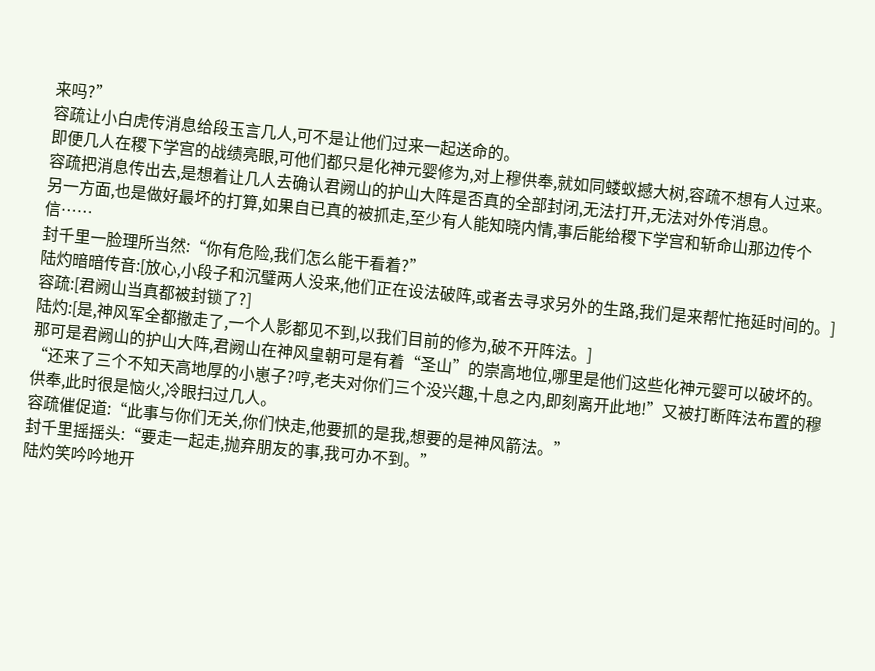来吗?”
容疏让小白虎传消息给段玉言几人,可不是让他们过来一起送命的。
即便几人在稷下学宫的战绩亮眼,可他们都只是化神元婴修为,对上穆供奉,就如同蝼蚁撼大树,容疏不想有人过来。
容疏把消息传出去,是想着让几人去确认君阙山的护山大阵是否真的全部封闭,无法打开,无法对外传消息。
另一方面,也是做好最坏的打算,如果自已真的被抓走,至少有人能知晓内情,事后能给稷下学宫和斩命山那边传个信……
封千里一脸理所当然:“你有危险,我们怎么能干看着?”
陆灼暗暗传音:[放心,小段子和沉璧两人没来,他们正在设法破阵,或者去寻求另外的生路,我们是来帮忙拖延时间的。]
容疏:[君阙山当真都被封锁了?]
陆灼:[是,神风军全都撤走了,一个人影都见不到,以我们目前的修为,破不开阵法。]
那可是君阙山的护山大阵,君阙山在神风皇朝可是有着“圣山”的崇高地位,哪里是他们这些化神元婴可以破坏的。
“还来了三个不知天高地厚的小崽子?哼,老夫对你们三个没兴趣,十息之内,即刻离开此地!”又被打断阵法布置的穆供奉,此时很是恼火,冷眼扫过几人。
容疏催促道:“此事与你们无关,你们快走,他要抓的是我,想要的是神风箭法。”
封千里摇摇头:“要走一起走,抛弃朋友的事,我可办不到。”
陆灼笑吟吟地开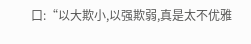口:“以大欺小,以强欺弱,真是太不优雅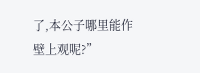了,本公子哪里能作壁上观呢?”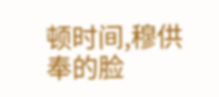顿时间,穆供奉的脸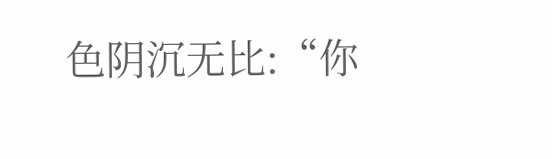色阴沉无比:“你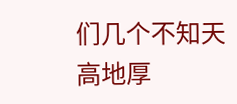们几个不知天高地厚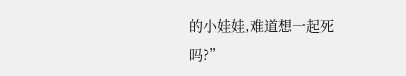的小娃娃,难道想一起死吗?”